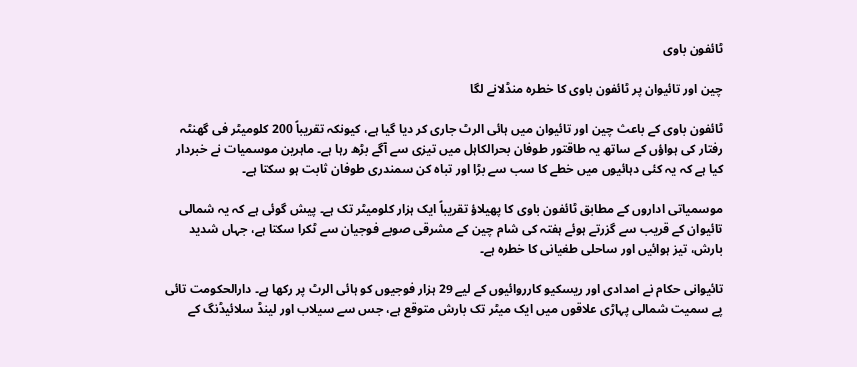ٹائفون باوی

چین اور تائیوان پر ٹائفون باوی کا خطرہ منڈلانے لگا

ٹائفون باوی کے باعث چین اور تائیوان میں ہائی الرٹ جاری کر دیا گیا ہے، کیونکہ تقریباً 200 کلومیٹر فی گھنٹہ رفتار کی ہواؤں کے ساتھ یہ طاقتور طوفان بحرالکاہل میں تیزی سے آگے بڑھ رہا ہے۔ ماہرین موسمیات نے خبردار کیا ہے کہ یہ کئی دہائیوں میں خطے کا سب سے بڑا اور تباہ کن سمندری طوفان ثابت ہو سکتا ہے۔

موسمیاتی اداروں کے مطابق ٹائفون باوی کا پھیلاؤ تقریباً ایک ہزار کلومیٹر تک ہے۔ پیش گوئی ہے کہ یہ شمالی تائیوان کے قریب سے گزرتے ہوئے ہفتہ کی شام چین کے مشرقی صوبے فوجیان سے ٹکرا سکتا ہے، جہاں شدید بارش، تیز ہوائیں اور ساحلی طغیانی کا خطرہ ہے۔

تائیوانی حکام نے امدادی اور ریسکیو کارروائیوں کے لیے 29 ہزار فوجیوں کو ہائی الرٹ پر رکھا ہے۔ دارالحکومت تائی پے سمیت شمالی پہاڑی علاقوں میں ایک میٹر تک بارش متوقع ہے، جس سے سیلاب اور لینڈ سلائیڈنگ کے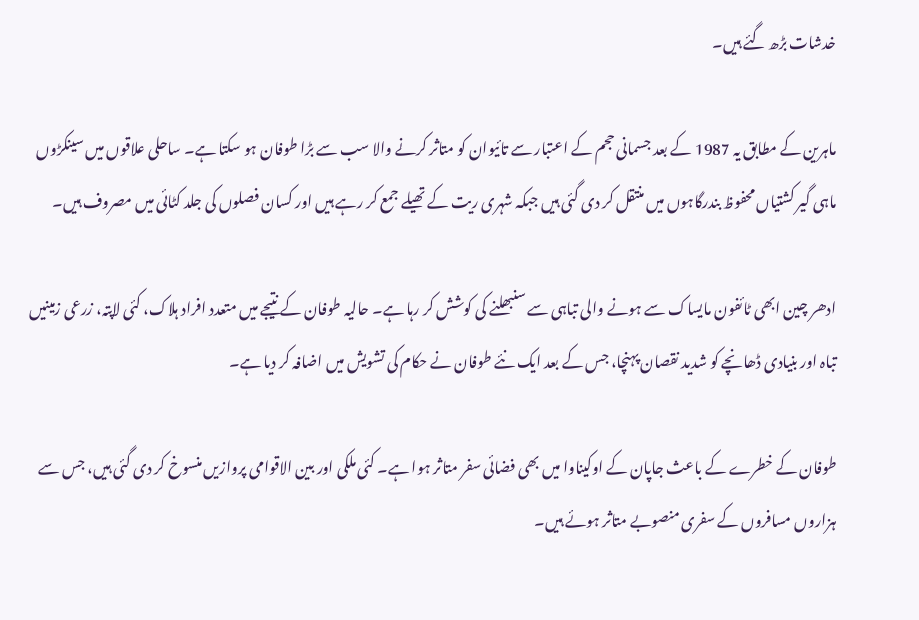خدشات بڑھ گئے ہیں۔

ماہرین کے مطابق یہ 1987 کے بعد جسمانی حجم کے اعتبار سے تائیوان کو متاثر کرنے والا سب سے بڑا طوفان ہو سکتا ہے۔ ساحلی علاقوں میں سینکڑوں ماہی گیر کشتیاں محفوظ بندرگاہوں میں منتقل کر دی گئی ہیں جبکہ شہری ریت کے تھیلے جمع کر رہے ہیں اور کسان فصلوں کی جلد کٹائی میں مصروف ہیں۔

ادھر چین ابھی ٹائفون مایساک سے ہونے والی تباہی سے سنبھلنے کی کوشش کر رہا ہے۔ حالیہ طوفان کے نتیجے میں متعدد افراد ہلاک، کئی لاپتہ، زرعی زمینیں تباہ اور بنیادی ڈھانچے کو شدید نقصان پہنچا، جس کے بعد ایک نئے طوفان نے حکام کی تشویش میں اضافہ کر دیا ہے۔

طوفان کے خطرے کے باعث جاپان کے اوکیناوا میں بھی فضائی سفر متاثر ہوا ہے۔ کئی ملکی اور بین الاقوامی پروازیں منسوخ کر دی گئی ہیں، جس سے ہزاروں مسافروں کے سفری منصوبے متاثر ہوئے ہیں۔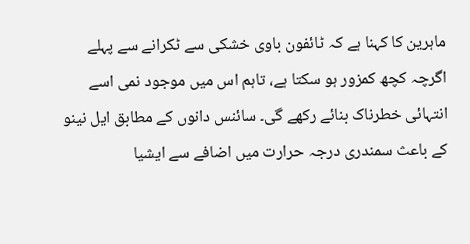ماہرین کا کہنا ہے کہ ٹائفون باوی خشکی سے ٹکرانے سے پہلے اگرچہ کچھ کمزور ہو سکتا ہے، تاہم اس میں موجود نمی اسے انتہائی خطرناک بنائے رکھے گی۔ سائنس دانوں کے مطابق ایل نینو کے باعث سمندری درجہ حرارت میں اضافے سے ایشیا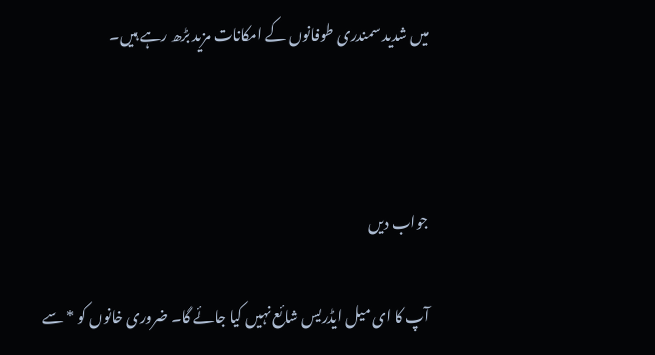میں شدید سمندری طوفانوں کے امکانات مزید بڑھ رہے ہیں۔



جواب دیں

آپ کا ای میل ایڈریس شائع نہیں کیا جائے گا۔ ضروری خانوں کو * سے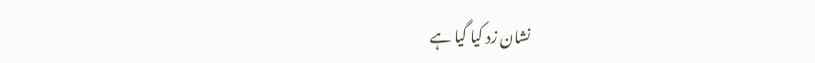نشان زد کیا گیا ہے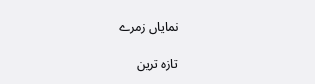نمایاں زمرے

تازہ ترین